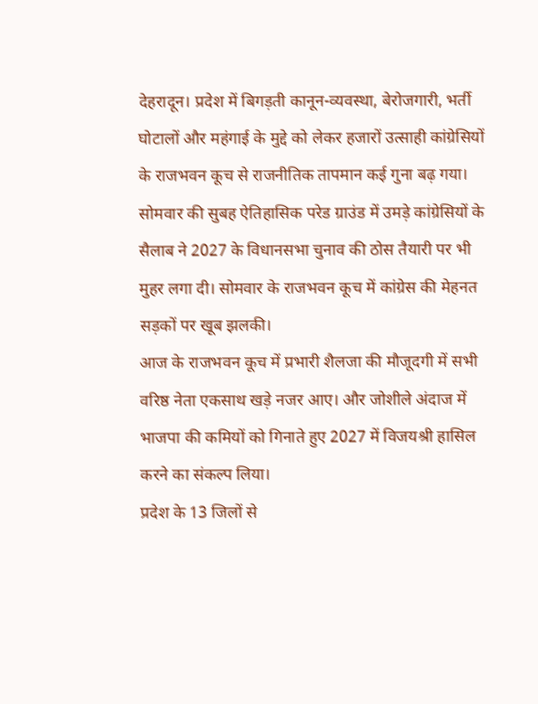देहरादून। प्रदेश में बिगड़ती कानून-व्यवस्था, बेरोजगारी, भर्ती घोटालों और महंगाई के मुद्दे को लेकर हजारों उत्साही कांग्रेसियों के राजभवन कूच से राजनीतिक तापमान कई गुना बढ़ गया।
सोमवार की सुबह ऐतिहासिक परेड ग्राउंड में उमड़े कांग्रेसियों के सैलाब ने 2027 के विधानसभा चुनाव की ठोस तैयारी पर भी मुहर लगा दी। सोमवार के राजभवन कूच में कांग्रेस की मेहनत सड़कों पर खूब झलकी।
आज के राजभवन कूच में प्रभारी शैलजा की मौजूदगी में सभी वरिष्ठ नेता एकसाथ खड़े नजर आए। और जोशीले अंदाज में भाजपा की कमियों को गिनाते हुए 2027 में विजयश्री हासिल करने का संकल्प लिया।
प्रदेश के 13 जिलों से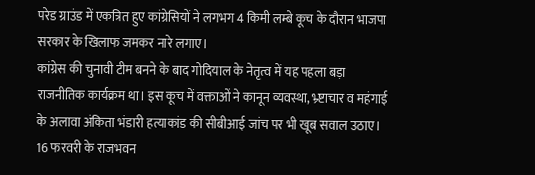परेड ग्राउंड में एकत्रित हुए कांग्रेसियों ने लगभग 4 किमी लम्बे कूच के दौरान भाजपा सरकार के खिलाफ जमकर नारे लगाए।
कांग्रेस की चुनावी टीम बनने के बाद गोदियाल के नेतृत्व में यह पहला बड़ा राजनीतिक कार्यक्रम था। इस कूच में वक्ताओं ने कानून व्यवस्था, भ्र्ष्टाचार व महंगाई के अलावा अंकिता भंडारी हत्याकांड की सीबीआई जांच पर भी खूब सवाल उठाए।
16 फरवरी के राजभवन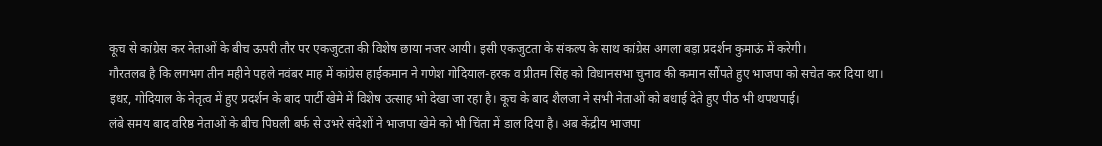कूच से कांग्रेस कर नेताओं के बीच ऊपरी तौर पर एकजुटता की विशेष छाया नजर आयी। इसी एकजुटता के संकल्प के साथ कांग्रेस अगला बड़ा प्रदर्शन कुमाऊं में करेगी।
गौरतलब है कि लगभग तीन महीने पहले नवंबर माह में कांग्रेस हाईकमान ने गणेश गोदियाल-हरक व प्रीतम सिंह को विधानसभा चुनाव की कमान सौंपते हुए भाजपा को सचेत कर दिया था।
इधऱ, गोदियाल के नेतृत्व में हुए प्रदर्शन के बाद पार्टी खेमे में विशेष उत्साह भो देखा जा रहा है। कूच के बाद शैलजा ने सभी नेताओं को बधाई देते हुए पीठ भी थपथपाई।
लंबे समय बाद वरिष्ठ नेताओं के बीच पिघली बर्फ से उभरे संदेशों ने भाजपा खेमे को भी चिंता में डाल दिया है। अब केंद्रीय भाजपा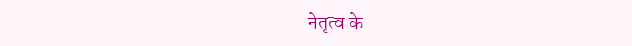नेतृत्व के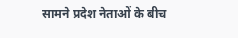सामने प्रदेश नेताओं के बीच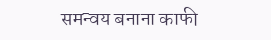समन्वय बनाना काफी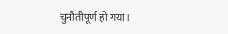चुनौतीपूर्ण हो गया।